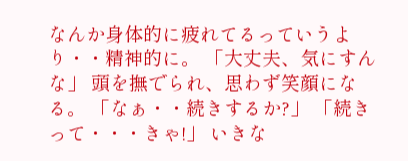なんか身体的に疲れてるっていうより・・精神的に。 「大丈夫、気にすんな」 頭を撫でられ、思わず笑顔になる。 「なぁ・・続きするか?」 「続きって・・・きゃ!」 いきな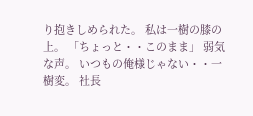り抱きしめられた。 私は一樹の膝の上。 「ちょっと・・このまま」 弱気な声。 いつもの俺様じゃない・・一樹変。 社長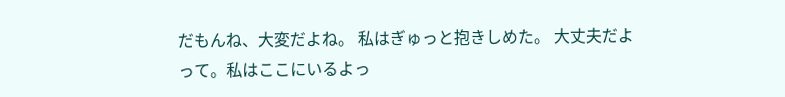だもんね、大変だよね。 私はぎゅっと抱きしめた。 大丈夫だよって。私はここにいるよっ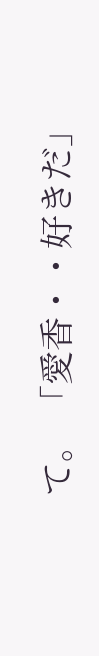て。 「愛香・・好きだ」